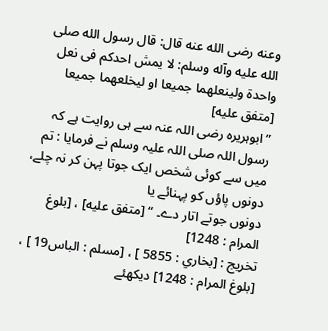وعنه رضى الله عنه قال: قال رسول الله صلى الله عليه وآله وسلم: لا يمش احدكم فى نعل واحدة ولينعلهما جميعا او ليخلعهما جميعا [متفق عليه]
”ابوہریرہ رضی اللہ عنہ سے ہی روایت ہے کہ رسول اللہ صلی اللہ علیہ وسلم نے فرمایا : تم میں سے کوئی شخص ایک جوتا پہن کر نہ چلے، دونوں پاؤں کو پہنائے یا
دونوں جوتے اتار دے۔ “ [متفق عليه] ، [بلوغ المرام : 1248]
تخریج : [بخاري : 5855 ] ، [مسلم : الباس19 ] ، [بلوغ المرام : 1248] دیکھئے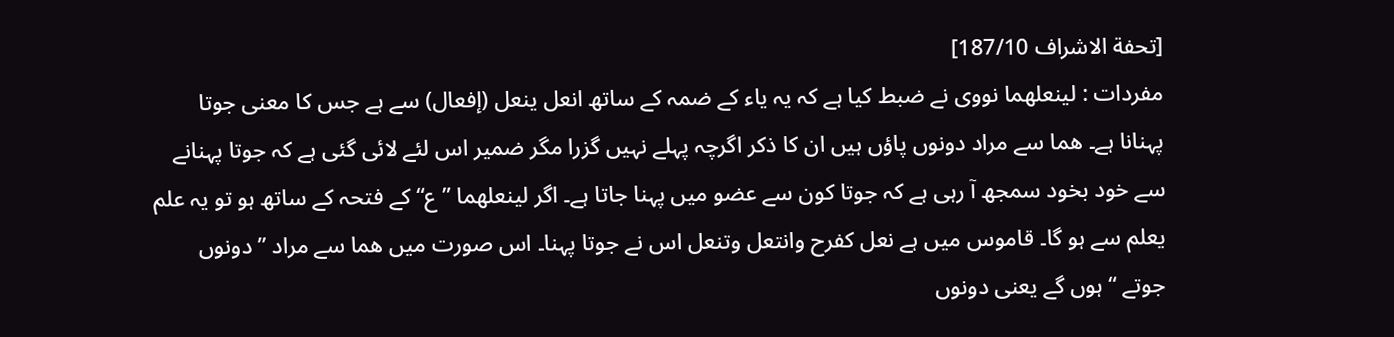[تحفة الاشراف 187/10]
مفردات : لينعلهما نووی نے ضبط کیا ہے کہ یہ یاء کے ضمہ کے ساتھ انعل ينعل (إفعال) سے ہے جس کا معنی جوتا پہنانا ہے۔ هما سے مراد دونوں پاؤں ہیں ان کا ذکر اگرچہ پہلے نہیں گزرا مگر ضمیر اس لئے لائی گئی ہے کہ جوتا پہنانے سے خود بخود سمجھ آ رہی ہے کہ جوتا کون سے عضو میں پہنا جاتا ہے۔ اگر لينعلهما ”ع“ کے فتحہ کے ساتھ ہو تو یہ علم يعلم سے ہو گا۔ قاموس میں ہے نعل كفرح وانتعل وتنعل اس نے جوتا پہنا۔ اس صورت میں هما سے مراد ”دونوں جوتے “ ہوں گے یعنی دونوں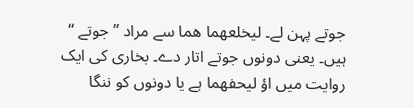جوتے پہن لے۔ ليخلعهما هما سے مراد ”جوتے “ ہیں۔ یعنی دونوں جوتے اتار دے۔ بخاری کی ایک روایت میں اؤ ليحفهما ہے یا دونوں کو ننگا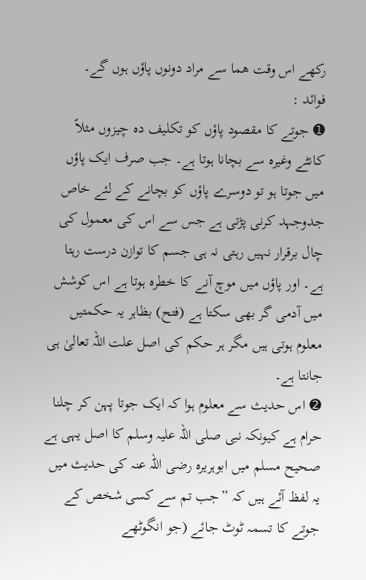رکھے اس وقت هما سے مراد دونوں پاؤں ہوں گے۔
فوائد :
➊ جوتے کا مقصود پاؤں کو تکلیف دہ چیزوں مثلاً کانٹے وغیرہ سے بچانا ہوتا ہے۔ جب صرف ایک پاؤں میں جوتا ہو تو دوسرے پاؤں کو بچانے کے لئے خاص جدوجہد کرنی پڑتی ہے جس سے اس کی معمول کی چال برقرار نہیں رہتی نہ ہی جسم کا توازن درست رہتا ہے۔ اور پاؤں میں موچ آنے کا خطرہ ہوتا ہے اس کوشش میں آدمی گر بھی سکتا ہے (فتح) بظاہر یہ حکمتیں معلوم ہوتی ہیں مگر ہر حکم کی اصل علت اللہ تعالیٰ ہی جانتا ہے۔
➋ اس حدیث سے معلوم ہوا کہ ایک جوتا پہن کر چلنا حرام ہے کیونکہ نبی صلی اللہ علیہ وسلم کا اصل یہی ہے صحیح مسلم میں ابوہریرہ رضی اللہ عنہ کی حدیث میں یہ لفظ آئے ہیں کہ ”جب تم سے کسی شخص کے جوتے کا تسمہ ٹوٹ جائے (جو انگوٹھے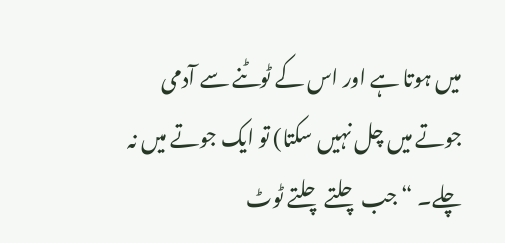میں ہوتا ہے اور اس کے ٹوٹنے سے آدمی جوتے میں چل نہیں سکتا) تو ایک جوتے میں نہ چلے۔ “جب چلتے چلتے ٹوٹ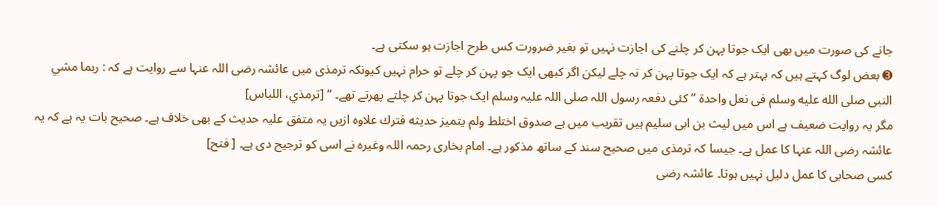جانے کی صورت میں بھی ایک جوتا پہن کر چلنے کی اجازت نہیں تو بغیر ضرورت کس طرح اجازت ہو سکتی ہے۔
➌ بعض لوگ کہتے ہیں کہ بہتر ہے کہ ایک جوتا پہن کر نہ چلے لیکن اگر کبھی ایک جو پہن کر چلے تو حرام نہیں کیونکہ ترمذی میں عائشہ رضی اللہ عنہا سے روایت ہے کہ : ربما مشي النبى صلى الله عليه وسلم فى نعل واحدة ”کئی دفعہ رسول اللہ صلی اللہ علیہ وسلم ایک جوتا پہن کر چلتے پھرتے تھے۔ “ [ترمذي، اللباس]
مگر یہ روایت ضعیف ہے اس میں لیث بن ابی سلیم ہیں تقریب میں ہے صدوق اختلط ولم يتميز حديثه فترك علاوہ ازیں یہ متفق علیہ حدیث کے بھی خلاف ہے۔ صحیح بات یہ ہے کہ یہ عائشہ رضی اللہ عنہا کا عمل ہے۔ جیسا کہ ترمذی میں صحیح سند کے ساتھ مذکور ہے۔ امام بخاری رحمہ اللہ وغیرہ نے اسی کو ترجیح دی ہے۔ [ فتح]
کسی صحابی کا عمل دلیل نہیں ہوتا۔ عائشہ رضی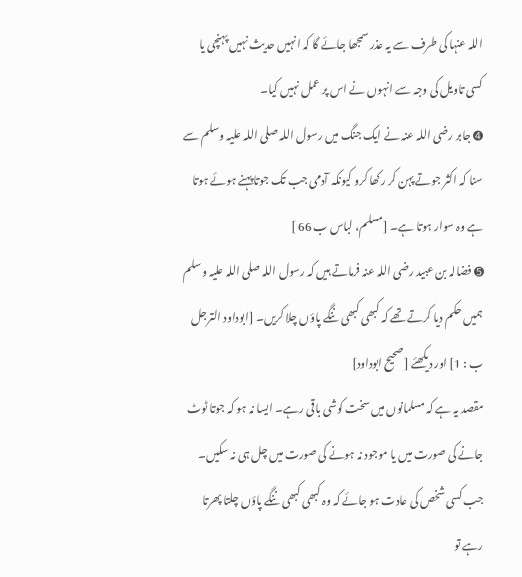اللہ عنہا کی طرف سے یہ عذر سمجھا جائے گا کہ انہیں حدیث نہیں پہنچی یا کسی تاویل کی وجہ سے انہوں نے اس پر عمل نہیں کیا۔
➍ جابر رضی اللہ عنہ نے ایک جنگ میں رسول اللہ صلی اللہ علیہ وسلم سے سنا کہ اکثر جوتے پہن کر رکھا کرو کیونکہ آدمی جب تک جوتا پہنے ہوئے ہوتا ہے وہ سوار ہوتا ہے۔ [مسلم، لباس ب 66 ]
➎ فضالہ بن عبید رضی اللہ عنہ فرماتے ہیں کہ رسول اللہ صلی اللہ علیہ وسلم ہمیں حکم دیا کرتے تھے کہ کبھی کبھی ننگے پاؤں چلا کریں۔ [ابوداود الترجل ب : 1] اور دیکھئے [صحيح ابوداود]
مقصد یہ ہے کہ مسلمانوں میں سخت کوشی باقی رہے۔ ایسا نہ ہو کہ جوتا ٹوٹ جانے کی صورت میں یا موجود نہ ہونے کی صورت میں چل ہی نہ سکیں۔ جب کسی شخص کی عادت ہو جائے کہ وہ کبھی کبھی ننگے پاؤں چلتا پھرتا رہے تو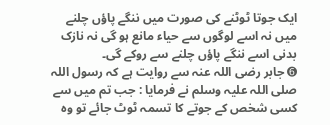ایک جوتا ٹوٹنے کی صورت میں ننگے پاؤں چلنے میں نہ اسے لوگوں سے حیاء مانع ہو گی نہ نازک بدنی اسے ننگے پاؤں چلنے سے روکے گی۔
➏ جابر رضی اللہ عنہ سے روایت ہے کہ رسول اللہ صلی اللہ علیہ وسلم نے فرمایا : جب تم میں سے کسی شخص کے جوتے کا تسمہ ٹوٹ جائے تو وہ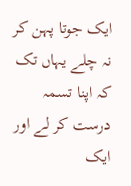ایک جوتا پہن کر نہ چلے یہاں تک کہ اپنا تسمہ درست کر لے اور ایک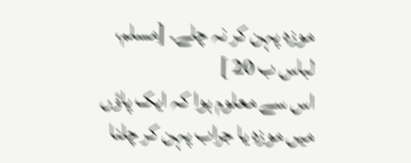موزہ پہن کر نہ چلے۔ [مسلم، لباس ب 20 ]
اس سے معلوم ہوا کہ ایک پاؤں میں موزہ یا جراب پہن کر چلنا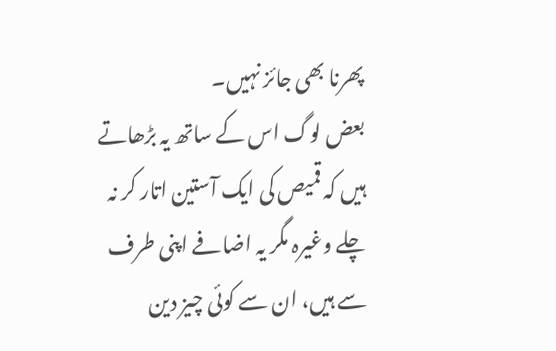پھرنا بھی جائز نہیں۔
بعض لوگ اس کے ساتھ یہ بڑھاتے ہیں کہ قمیص کی ایک آستین اتار کر نہ چلے وغیرہ مگر یہ اضافے اپنی طرف سے ہیں، ان سے کوئی چیز دین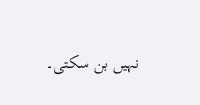نہیں بن سکتی۔